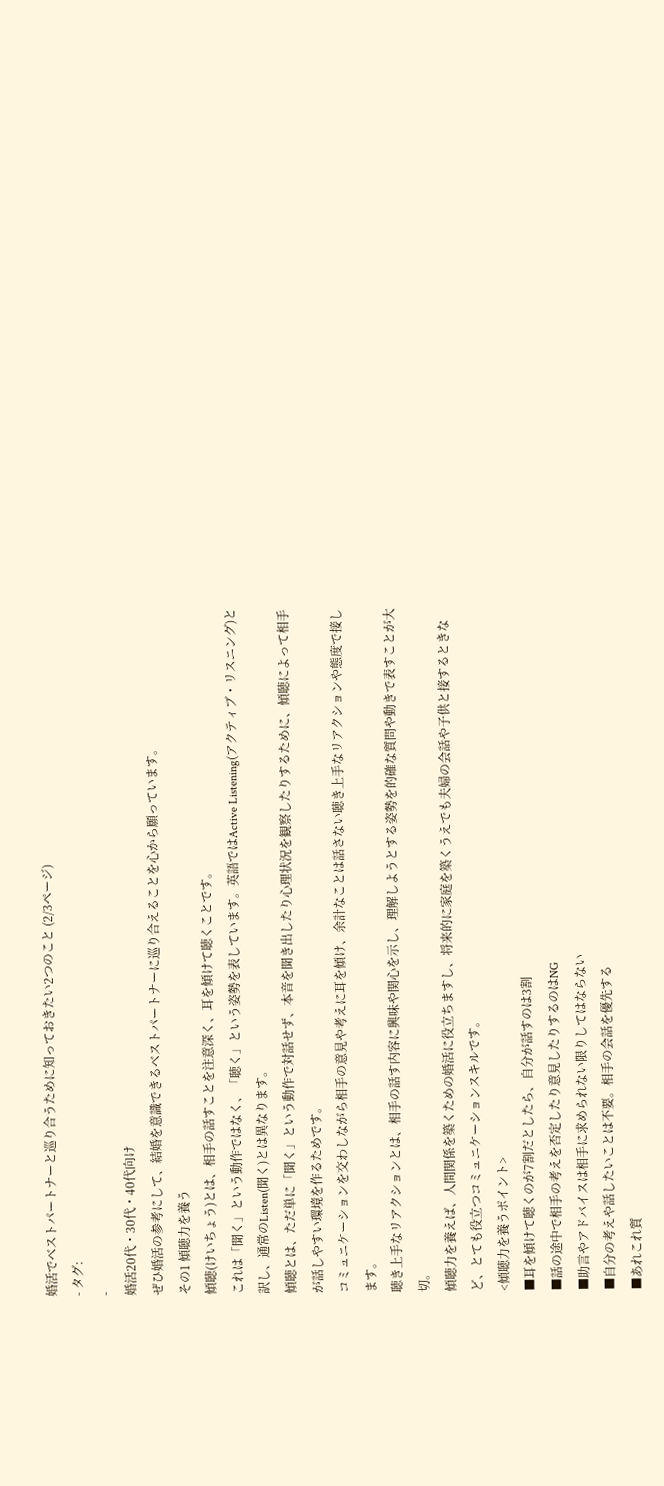婚活でベストパートナーと巡り合うために知っておきたい2つのこと (2/3ページ)
- タグ:
-
婚活20代・30代・40代向け
ぜひ婚活の参考にして、結婚を意識できるベストパートナーに巡り合えることを心から願っています。
その1 傾聴力を養う
傾聴(けいちょう)とは、相手の話すことを注意深く、耳を傾けて聴くことです。
これは「聞く」という動作ではなく、「聴く」という姿勢を表しています。英語ではActive Listening(アクティブ・リスニング)と訳し、通常のListen(聞く)とは異なります。
傾聴とは、ただ単に「聞く」という動作で対話せず、本音を聞き出したり心理状況を観察したりするために、傾聴によって相手が話しやすい環境を作るためです。
コミュニケーションを交わしながら相手の意見や考えに耳を傾け、余計なことは話さない聴き上手なリアクションや態度で接します。
聴き上手なリアクションとは、相手の話す内容に興味や関心を示し、理解しようとする姿勢を的確な質問や動きで表すことが大切。
傾聴力を養えば、人間関係を築くための婚活に役立ちますし、将来的に家庭を築くうえでも夫婦の会話や子供と接するときなど、とても役立つコミュニケーションスキルです。
<傾聴力を養うポイント>
■耳を傾けて聴くのが7割だとしたら、自分が話すのは3割
■話の途中で相手の考えを否定したり意見したりするのはNG
■助言やアドバイスは相手に求められない限りしてはならない
■自分の考えや話したいことは不要。相手の会話を優先する
■あれこれ質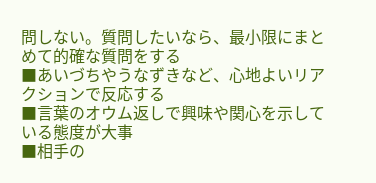問しない。質問したいなら、最小限にまとめて的確な質問をする
■あいづちやうなずきなど、心地よいリアクションで反応する
■言葉のオウム返しで興味や関心を示している態度が大事
■相手の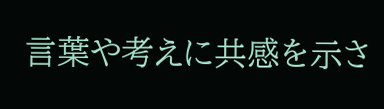言葉や考えに共感を示さ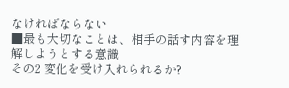なければならない
■最も大切なことは、相手の話す内容を理解しようとする意識
その2 変化を受け入れられるか?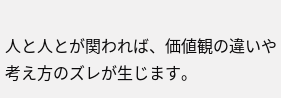人と人とが関われば、価値観の違いや考え方のズレが生じます。